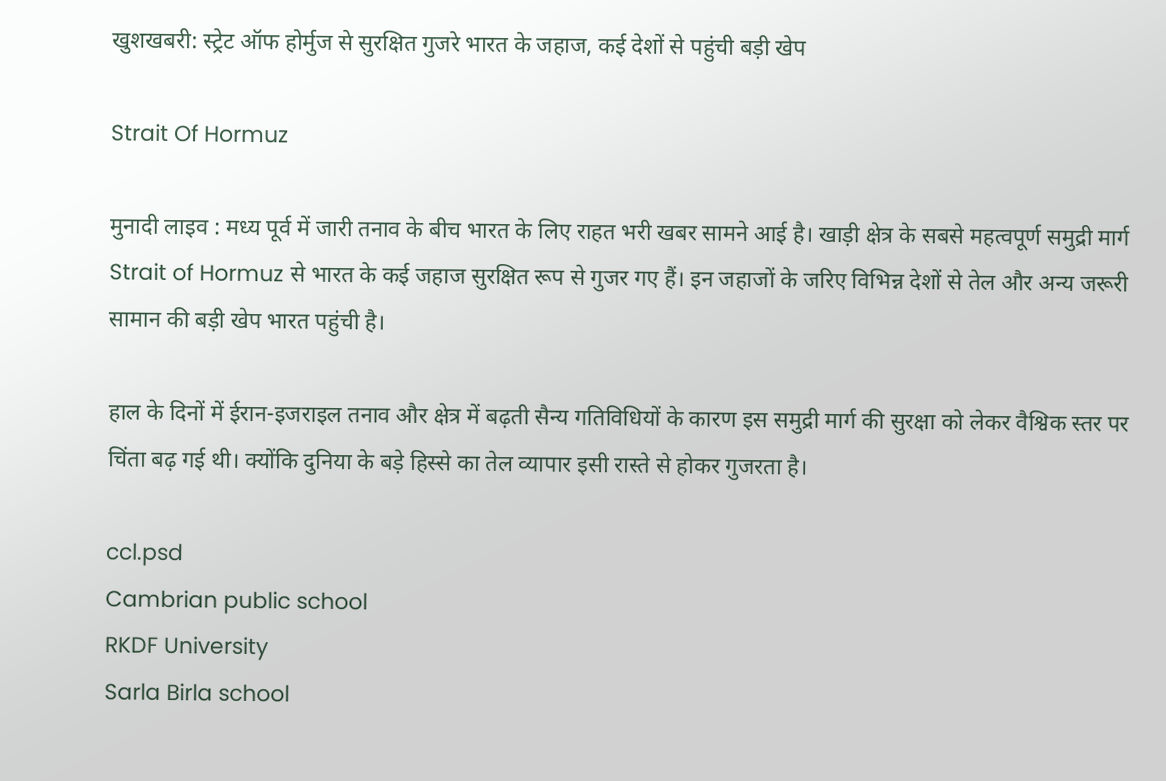खुशखबरी: स्ट्रेट ऑफ होर्मुज से सुरक्षित गुजरे भारत के जहाज, कई देशों से पहुंची बड़ी खेप

Strait Of Hormuz

मुनादी लाइव : मध्य पूर्व में जारी तनाव के बीच भारत के लिए राहत भरी खबर सामने आई है। खाड़ी क्षेत्र के सबसे महत्वपूर्ण समुद्री मार्ग Strait of Hormuz से भारत के कई जहाज सुरक्षित रूप से गुजर गए हैं। इन जहाजों के जरिए विभिन्न देशों से तेल और अन्य जरूरी सामान की बड़ी खेप भारत पहुंची है।

हाल के दिनों में ईरान-इजराइल तनाव और क्षेत्र में बढ़ती सैन्य गतिविधियों के कारण इस समुद्री मार्ग की सुरक्षा को लेकर वैश्विक स्तर पर चिंता बढ़ गई थी। क्योंकि दुनिया के बड़े हिस्से का तेल व्यापार इसी रास्ते से होकर गुजरता है।

ccl.psd
Cambrian public school
RKDF University
Sarla Birla school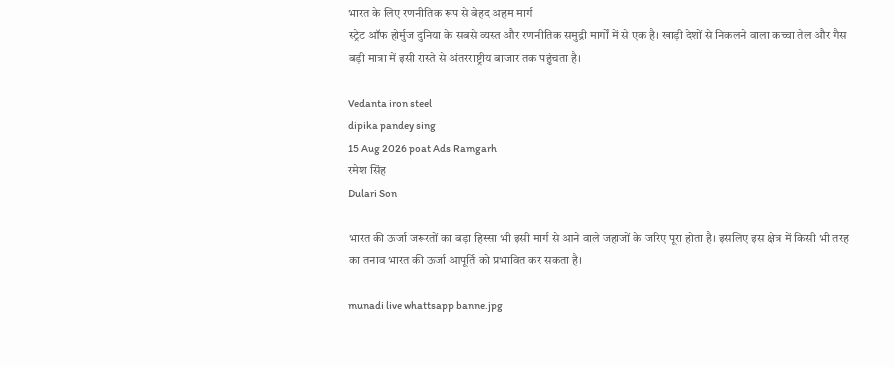भारत के लिए रणनीतिक रूप से बेहद अहम मार्ग
स्ट्रेट ऑफ होर्मुज दुनिया के सबसे व्यस्त और रणनीतिक समुद्री मार्गों में से एक है। खाड़ी देशों से निकलने वाला कच्चा तेल और गैस बड़ी मात्रा में इसी रास्ते से अंतरराष्ट्रीय बाजार तक पहुंचता है।

Vedanta iron steel
dipika pandey sing
15 Aug 2026 poat Ads Ramgarh
रमेश सिंह
Dulari Son

भारत की ऊर्जा जरूरतों का बड़ा हिस्सा भी इसी मार्ग से आने वाले जहाजों के जरिए पूरा होता है। इसलिए इस क्षेत्र में किसी भी तरह का तनाव भारत की ऊर्जा आपूर्ति को प्रभावित कर सकता है।

munadi live whattsapp banne.jpg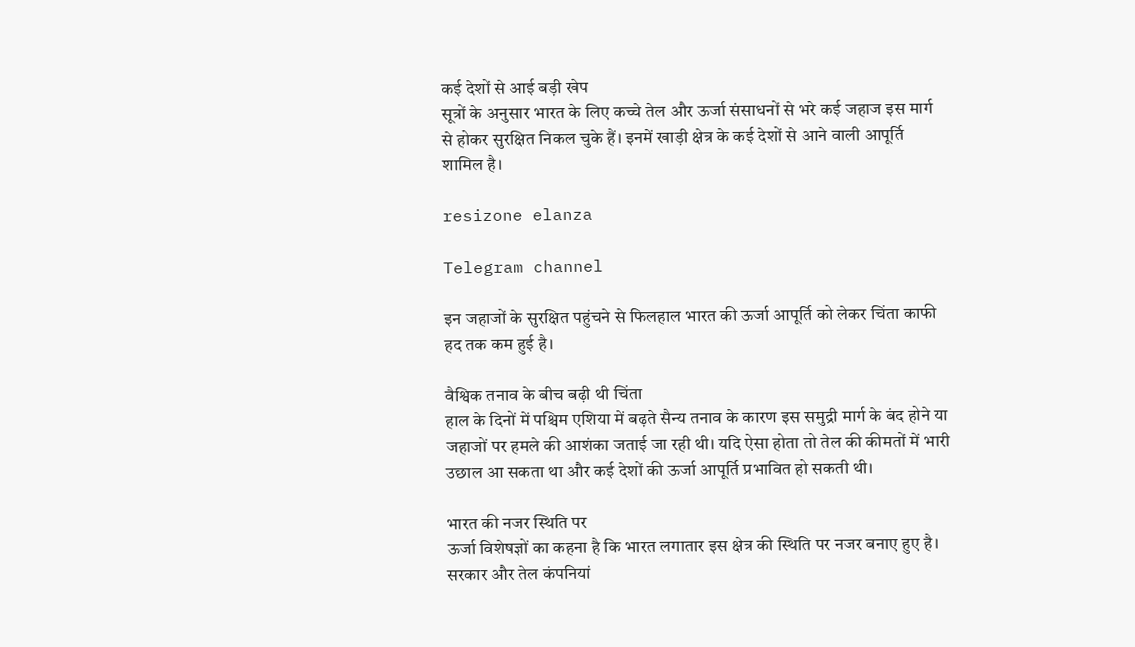कई देशों से आई बड़ी खेप
सूत्रों के अनुसार भारत के लिए कच्चे तेल और ऊर्जा संसाधनों से भरे कई जहाज इस मार्ग से होकर सुरक्षित निकल चुके हैं। इनमें खाड़ी क्षेत्र के कई देशों से आने वाली आपूर्ति शामिल है।

resizone elanza

Telegram channel

इन जहाजों के सुरक्षित पहुंचने से फिलहाल भारत की ऊर्जा आपूर्ति को लेकर चिंता काफी हद तक कम हुई है।

वैश्विक तनाव के बीच बढ़ी थी चिंता
हाल के दिनों में पश्चिम एशिया में बढ़ते सैन्य तनाव के कारण इस समुद्री मार्ग के बंद होने या जहाजों पर हमले की आशंका जताई जा रही थी। यदि ऐसा होता तो तेल की कीमतों में भारी उछाल आ सकता था और कई देशों की ऊर्जा आपूर्ति प्रभावित हो सकती थी।

भारत की नजर स्थिति पर
ऊर्जा विशेषज्ञों का कहना है कि भारत लगातार इस क्षेत्र की स्थिति पर नजर बनाए हुए है। सरकार और तेल कंपनियां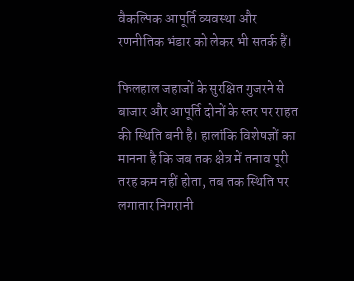वैकल्पिक आपूर्ति व्यवस्था और रणनीतिक भंडार को लेकर भी सतर्क हैं।

फिलहाल जहाजों के सुरक्षित गुजरने से बाजार और आपूर्ति दोनों के स्तर पर राहत की स्थिति बनी है। हालांकि विशेषज्ञों का मानना है कि जब तक क्षेत्र में तनाव पूरी तरह कम नहीं होता, तब तक स्थिति पर लगातार निगरानी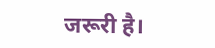जरूरी है।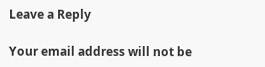Leave a Reply

Your email address will not be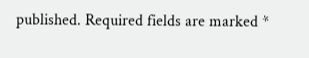published. Required fields are marked *